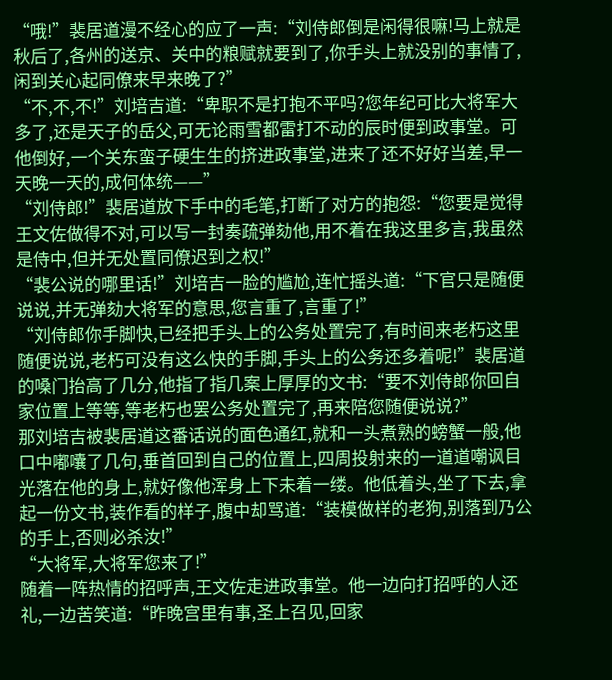“哦!”裴居道漫不经心的应了一声:“刘侍郎倒是闲得很嘛!马上就是秋后了,各州的送京、关中的粮赋就要到了,你手头上就没别的事情了,闲到关心起同僚来早来晚了?”
“不,不,不!”刘培吉道:“卑职不是打抱不平吗?您年纪可比大将军大多了,还是天子的岳父,可无论雨雪都雷打不动的辰时便到政事堂。可他倒好,一个关东蛮子硬生生的挤进政事堂,进来了还不好好当差,早一天晚一天的,成何体统——”
“刘侍郎!”裴居道放下手中的毛笔,打断了对方的抱怨:“您要是觉得王文佐做得不对,可以写一封奏疏弹劾他,用不着在我这里多言,我虽然是侍中,但并无处置同僚迟到之权!”
“裴公说的哪里话!”刘培吉一脸的尴尬,连忙摇头道:“下官只是随便说说,并无弹劾大将军的意思,您言重了,言重了!”
“刘侍郎你手脚快,已经把手头上的公务处置完了,有时间来老朽这里随便说说,老朽可没有这么快的手脚,手头上的公务还多着呢!”裴居道的嗓门抬高了几分,他指了指几案上厚厚的文书:“要不刘侍郎你回自家位置上等等,等老朽也罢公务处置完了,再来陪您随便说说?”
那刘培吉被裴居道这番话说的面色通红,就和一头煮熟的螃蟹一般,他口中嘟囔了几句,垂首回到自己的位置上,四周投射来的一道道嘲讽目光落在他的身上,就好像他浑身上下未着一缕。他低着头,坐了下去,拿起一份文书,装作看的样子,腹中却骂道:“装模做样的老狗,别落到乃公的手上,否则必杀汝!”
“大将军,大将军您来了!”
随着一阵热情的招呼声,王文佐走进政事堂。他一边向打招呼的人还礼,一边苦笑道:“昨晚宫里有事,圣上召见,回家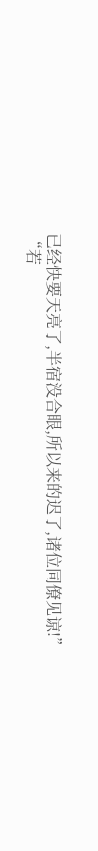已经快要天亮了,半宿没合眼,所以来的迟了,诸位同僚见谅!”
“若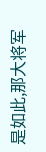是如此,那大将军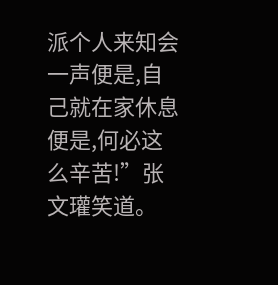派个人来知会一声便是,自己就在家休息便是,何必这么辛苦!”张文瓘笑道。